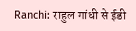Ranchi: राहुल गांधी से ईडी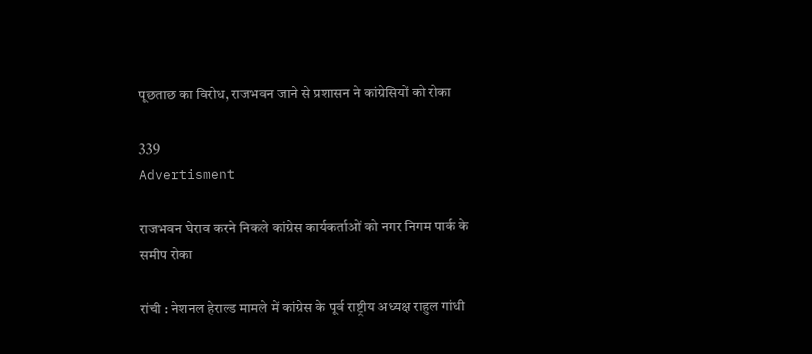पूछताछ का विरोध, राजभवन जाने से प्रशासन ने कांग्रेसियों को रोका

339
Advertisment

राजभवन घेराव करने निकले कांग्रेस कार्यकर्ताओं को नगर निगम पार्क के समीप रोका

रांची : नेशनल हेराल्ड मामले में कांग्रेस के पूर्व राष्ट्रीय अध्यक्ष राहुल गांधी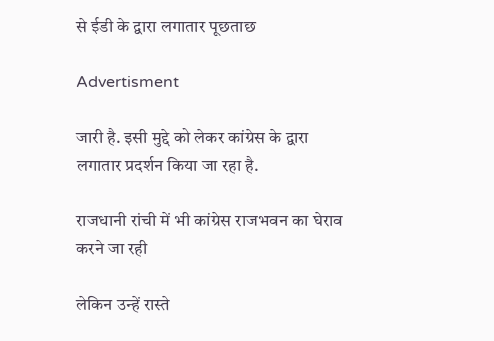से ईडी के द्वारा लगातार पूछताछ

Advertisment

जारी है. इसी मुद्दे को लेकर कांग्रेस के द्वारा लगातार प्रदर्शन किया जा रहा है.

राजधानी रांची में भी कांग्रेस राजभवन का घेराव करने जा रही

लेकिन उन्हें रास्ते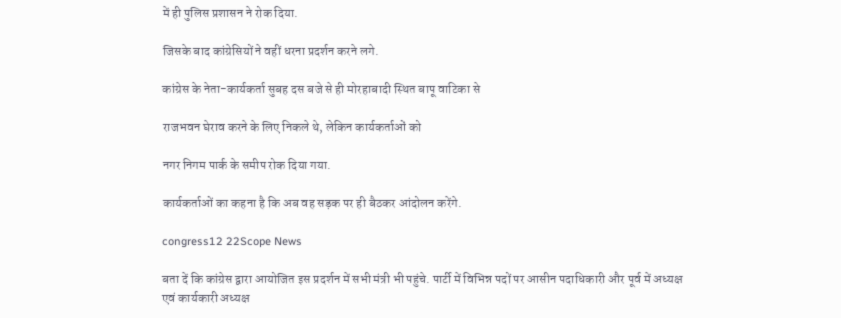में ही पुलिस प्रशासन ने रोक दिया.

जिसके बाद कांग्रेसियों ने वहीं धरना प्रदर्शन करने लगे.

कांग्रेस के नेता-कार्यकर्ता सुबह दस बजे से ही मोरहाबादी स्थित बापू वाटिका से

राजभवन घेराव करने के लिए निकले थे, लेकिन कार्यकर्ताओं को

नगर निगम पार्क के समीप रोक दिया गया.

कार्यकर्ताओं का कहना है कि अब वह सड़क पर ही बैठकर आंदोलन करेंगे.

congress12 22Scope News

बता दें कि कांग्रेस द्वारा आयोजित इस प्रदर्शन में सभी मंत्री भी पहुंचे. पार्टी में विभिन्न पदों पर आसीन पदाधिकारी और पूर्व में अध्यक्ष एवं कार्यकारी अध्यक्ष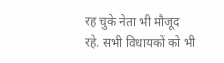रह चुके नेता भी मौजूद रहे. सभी विधायकों को भी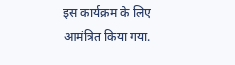इस कार्यक्रम के लिए आमंत्रित किया गया.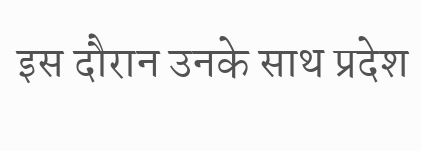इस दौरान उनके साथ प्रदेश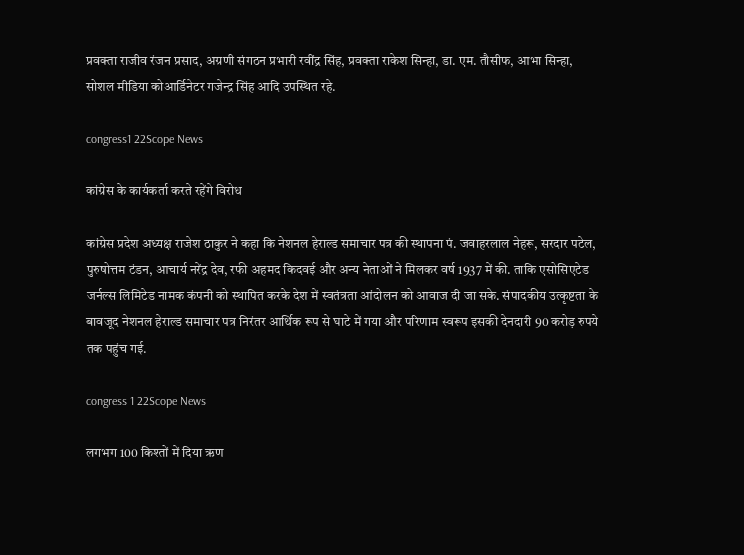प्रवक्ता राजीव रंजन प्रसाद, अग्रणी संगठन प्रभारी रवींद्र सिंह, प्रवक्ता राकेश सिन्हा, डा. एम. तौसीफ, आभा सिन्हा, सोशल मीडिया कोआर्डिनेटर गजेन्द्र सिंह आदि उपस्थित रहे.

congress1 22Scope News

कांग्रेस के कार्यकर्ता करते रहेंगे विरोध

कांग्रेस प्रदेश अध्यक्ष राजेश ठाकुर ने कहा कि नेशनल हेराल्ड समाचार पत्र की स्थापना पं. जवाहरलाल नेहरू, सरदार पटेल, पुरुषोत्तम टंडन, आचार्य नरेंद्र देव, रफी अहमद किदवई और अन्य नेताओं ने मिलकर वर्ष 1937 में की. ताकि एसोसिएटेड जर्नल्स लिमिटेड नामक कंपनी को स्थापित करके देश में स्वतंत्रता आंदोलन को आवाज दी जा सके. संपादकीय उत्कृष्टता के बावजूद नेशनल हेराल्ड समाचार पत्र निरंतर आर्थिक रूप से घाटे में गया और परिणाम स्वरूप इसकी देनदारी 90 करोड़ रुपये तक पहुंच गई.

congress 1 22Scope News

लगभग 100 किश्तों में दिया ऋण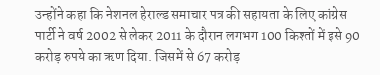उन्होंने कहा कि नेशनल हेराल्ड समाचार पत्र की सहायता के लिए कांग्रेस पार्टी ने वर्ष 2002 से लेकर 2011 के दौरान लगभग 100 किश्तों में इसे 90 करोड़ रुपये का ऋण दिया. जिसमें से 67 करोड़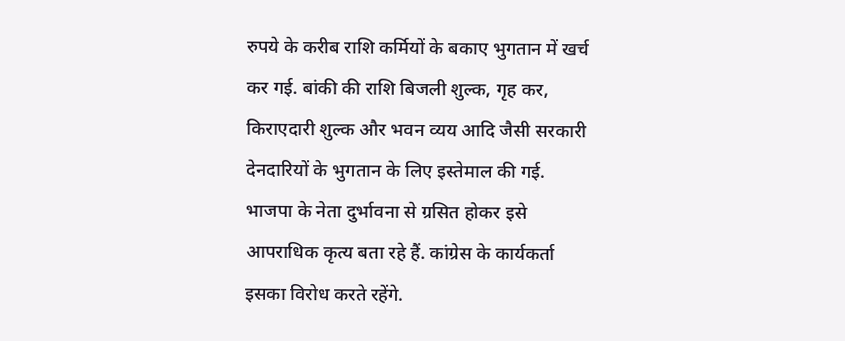रुपये के करीब राशि कर्मियों के बकाए भुगतान में खर्च कर गई. बांकी की राशि बिजली शुल्क, गृह कर, किराएदारी शुल्क और भवन व्यय आदि जैसी सरकारी देनदारियों के भुगतान के लिए इस्तेमाल की गई. भाजपा के नेता दुर्भावना से ग्रसित होकर इसे आपराधिक कृत्य बता रहे हैं. कांग्रेस के कार्यकर्ता इसका विरोध करते रहेंगे.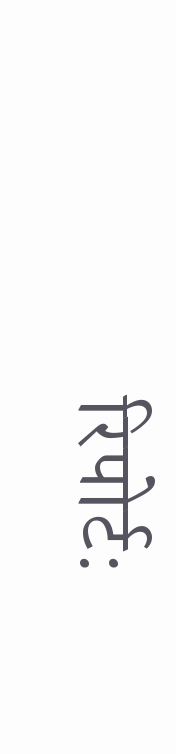रिपोर्ट: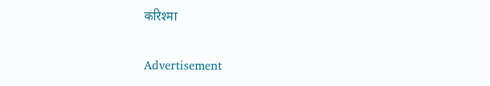करिश्मा

Advertisement